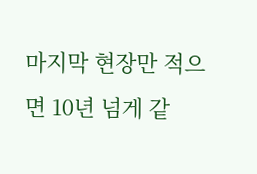마지막 현장만 적으면 10년 넘게 같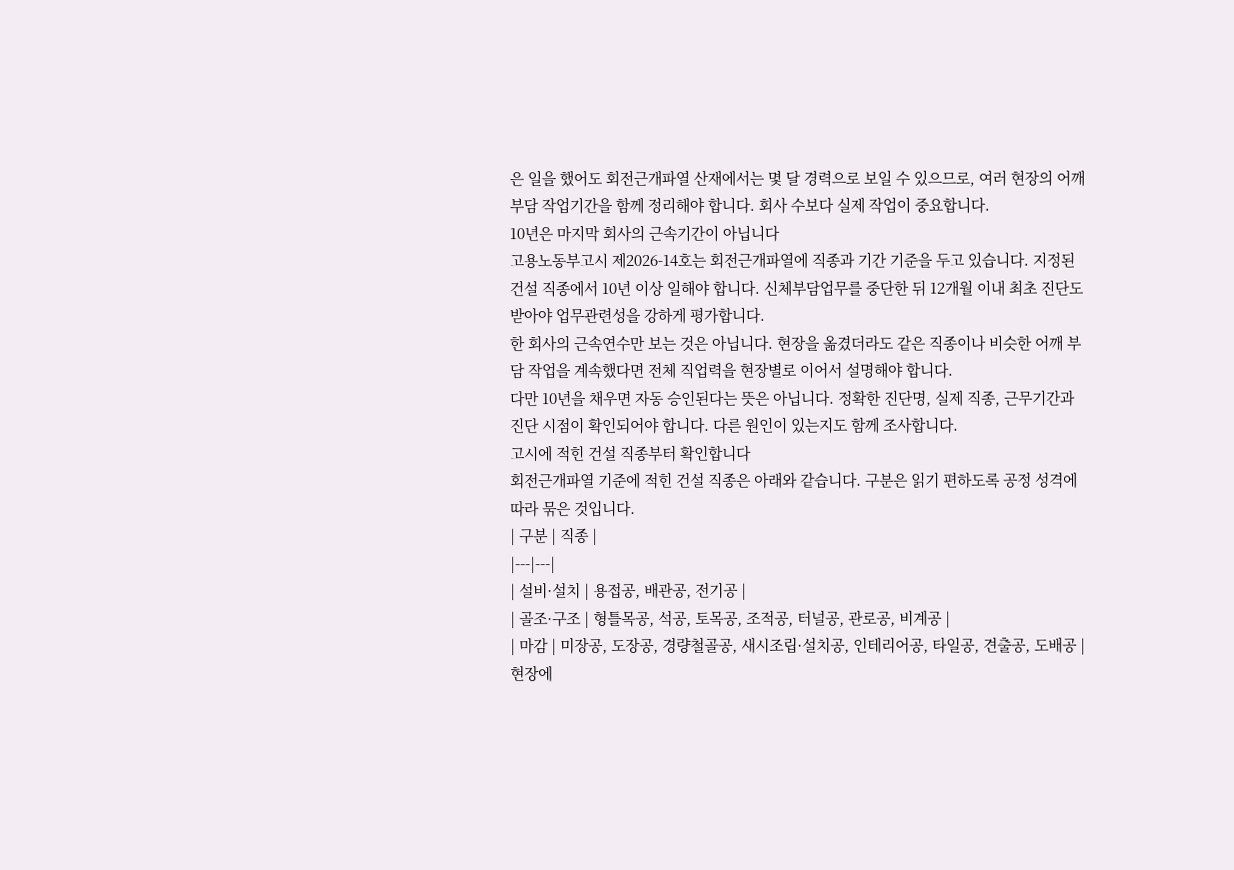은 일을 했어도 회전근개파열 산재에서는 몇 달 경력으로 보일 수 있으므로, 여러 현장의 어깨 부담 작업기간을 함께 정리해야 합니다. 회사 수보다 실제 작업이 중요합니다.
10년은 마지막 회사의 근속기간이 아닙니다
고용노동부고시 제2026-14호는 회전근개파열에 직종과 기간 기준을 두고 있습니다. 지정된 건설 직종에서 10년 이상 일해야 합니다. 신체부담업무를 중단한 뒤 12개월 이내 최초 진단도 받아야 업무관련성을 강하게 평가합니다.
한 회사의 근속연수만 보는 것은 아닙니다. 현장을 옮겼더라도 같은 직종이나 비슷한 어깨 부담 작업을 계속했다면 전체 직업력을 현장별로 이어서 설명해야 합니다.
다만 10년을 채우면 자동 승인된다는 뜻은 아닙니다. 정확한 진단명, 실제 직종, 근무기간과 진단 시점이 확인되어야 합니다. 다른 원인이 있는지도 함께 조사합니다.
고시에 적힌 건설 직종부터 확인합니다
회전근개파열 기준에 적힌 건설 직종은 아래와 같습니다. 구분은 읽기 편하도록 공정 성격에 따라 묶은 것입니다.
| 구분 | 직종 |
|---|---|
| 설비·설치 | 용접공, 배관공, 전기공 |
| 골조·구조 | 형틀목공, 석공, 토목공, 조적공, 터널공, 관로공, 비계공 |
| 마감 | 미장공, 도장공, 경량철골공, 새시조립·설치공, 인테리어공, 타일공, 견출공, 도배공 |
현장에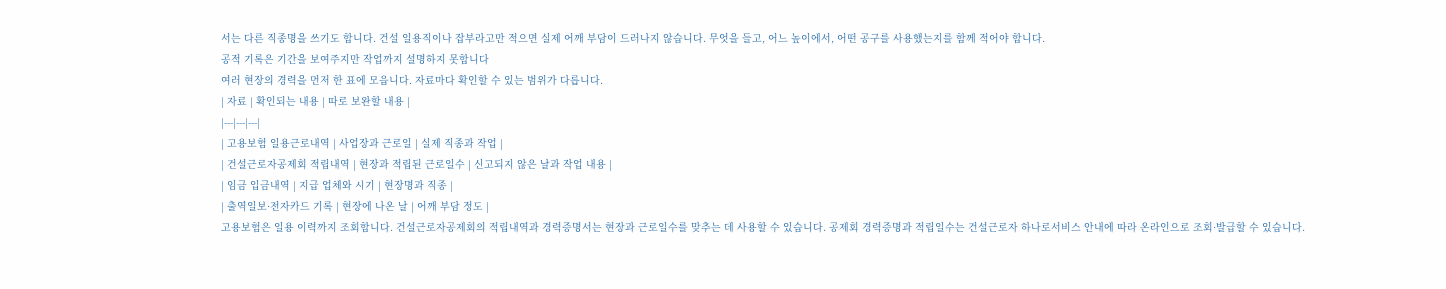서는 다른 직종명을 쓰기도 합니다. 건설 일용직이나 잡부라고만 적으면 실제 어깨 부담이 드러나지 않습니다. 무엇을 들고, 어느 높이에서, 어떤 공구를 사용했는지를 함께 적어야 합니다.
공적 기록은 기간을 보여주지만 작업까지 설명하지 못합니다
여러 현장의 경력을 먼저 한 표에 모읍니다. 자료마다 확인할 수 있는 범위가 다릅니다.
| 자료 | 확인되는 내용 | 따로 보완할 내용 |
|---|---|---|
| 고용보험 일용근로내역 | 사업장과 근로일 | 실제 직종과 작업 |
| 건설근로자공제회 적립내역 | 현장과 적립된 근로일수 | 신고되지 않은 날과 작업 내용 |
| 임금 입금내역 | 지급 업체와 시기 | 현장명과 직종 |
| 출역일보·전자카드 기록 | 현장에 나온 날 | 어깨 부담 정도 |
고용보험은 일용 이력까지 조회합니다. 건설근로자공제회의 적립내역과 경력증명서는 현장과 근로일수를 맞추는 데 사용할 수 있습니다. 공제회 경력증명과 적립일수는 건설근로자 하나로서비스 안내에 따라 온라인으로 조회·발급할 수 있습니다.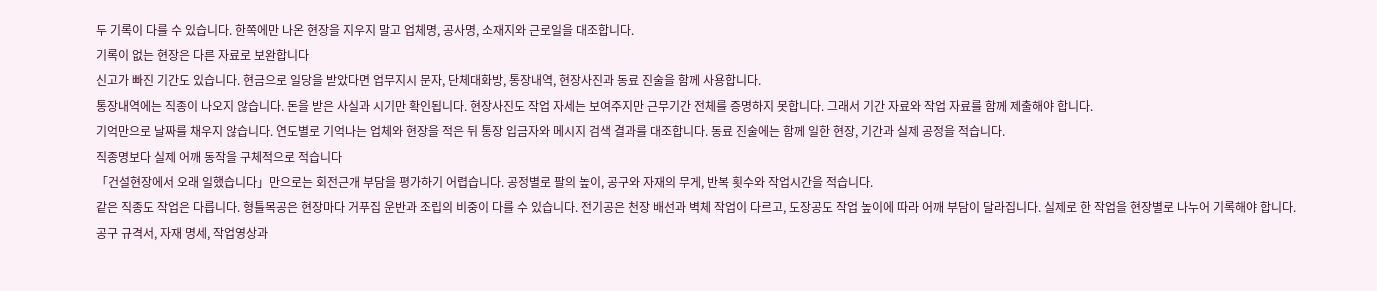두 기록이 다를 수 있습니다. 한쪽에만 나온 현장을 지우지 말고 업체명, 공사명, 소재지와 근로일을 대조합니다.
기록이 없는 현장은 다른 자료로 보완합니다
신고가 빠진 기간도 있습니다. 현금으로 일당을 받았다면 업무지시 문자, 단체대화방, 통장내역, 현장사진과 동료 진술을 함께 사용합니다.
통장내역에는 직종이 나오지 않습니다. 돈을 받은 사실과 시기만 확인됩니다. 현장사진도 작업 자세는 보여주지만 근무기간 전체를 증명하지 못합니다. 그래서 기간 자료와 작업 자료를 함께 제출해야 합니다.
기억만으로 날짜를 채우지 않습니다. 연도별로 기억나는 업체와 현장을 적은 뒤 통장 입금자와 메시지 검색 결과를 대조합니다. 동료 진술에는 함께 일한 현장, 기간과 실제 공정을 적습니다.
직종명보다 실제 어깨 동작을 구체적으로 적습니다
「건설현장에서 오래 일했습니다」만으로는 회전근개 부담을 평가하기 어렵습니다. 공정별로 팔의 높이, 공구와 자재의 무게, 반복 횟수와 작업시간을 적습니다.
같은 직종도 작업은 다릅니다. 형틀목공은 현장마다 거푸집 운반과 조립의 비중이 다를 수 있습니다. 전기공은 천장 배선과 벽체 작업이 다르고, 도장공도 작업 높이에 따라 어깨 부담이 달라집니다. 실제로 한 작업을 현장별로 나누어 기록해야 합니다.
공구 규격서, 자재 명세, 작업영상과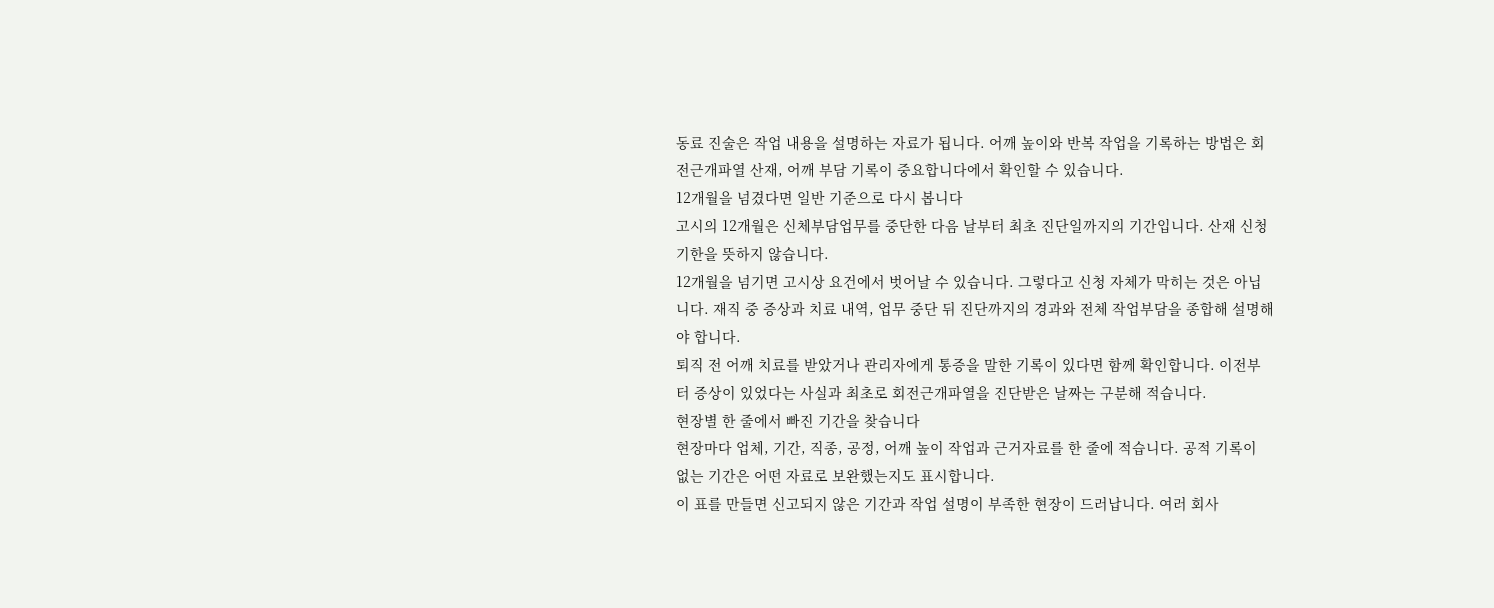동료 진술은 작업 내용을 설명하는 자료가 됩니다. 어깨 높이와 반복 작업을 기록하는 방법은 회전근개파열 산재, 어깨 부담 기록이 중요합니다에서 확인할 수 있습니다.
12개월을 넘겼다면 일반 기준으로 다시 봅니다
고시의 12개월은 신체부담업무를 중단한 다음 날부터 최초 진단일까지의 기간입니다. 산재 신청기한을 뜻하지 않습니다.
12개월을 넘기면 고시상 요건에서 벗어날 수 있습니다. 그렇다고 신청 자체가 막히는 것은 아닙니다. 재직 중 증상과 치료 내역, 업무 중단 뒤 진단까지의 경과와 전체 작업부담을 종합해 설명해야 합니다.
퇴직 전 어깨 치료를 받았거나 관리자에게 통증을 말한 기록이 있다면 함께 확인합니다. 이전부터 증상이 있었다는 사실과 최초로 회전근개파열을 진단받은 날짜는 구분해 적습니다.
현장별 한 줄에서 빠진 기간을 찾습니다
현장마다 업체, 기간, 직종, 공정, 어깨 높이 작업과 근거자료를 한 줄에 적습니다. 공적 기록이 없는 기간은 어떤 자료로 보완했는지도 표시합니다.
이 표를 만들면 신고되지 않은 기간과 작업 설명이 부족한 현장이 드러납니다. 여러 회사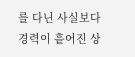를 다닌 사실보다 경력이 흩어진 상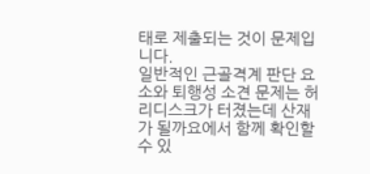태로 제출되는 것이 문제입니다.
일반적인 근골격계 판단 요소와 퇴행성 소견 문제는 허리디스크가 터졌는데 산재가 될까요에서 함께 확인할 수 있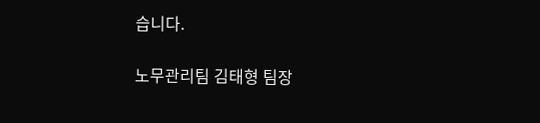습니다.

노무관리팀 김태형 팀장